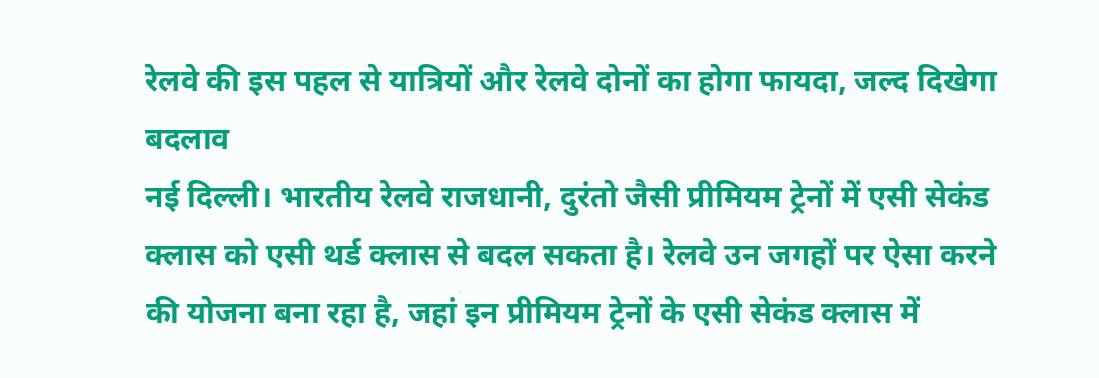रेलवे की इस पहल से यात्रियों और रेलवे दोनों का होगा फायदा, जल्द दिखेगा बदलाव
नई दिल्ली। भारतीय रेलवे राजधानी, दुरंतो जैसी प्रीमियम ट्रेनों में एसी सेकंड क्लास को एसी थर्ड क्लास से बदल सकता है। रेलवे उन जगहों पर ऐसा करने की योजना बना रहा है, जहां इन प्रीमियम ट्रेनों के एसी सेकंड क्लास में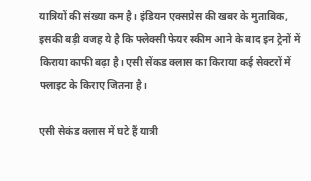यात्रियों की संख्या कम है। इंडियन एक्सप्रेस की खबर के मुताबिक, इसकी बड़ी वजह ये है कि फ्लेक्सी फेयर स्कीम आने के बाद इन ट्रेनों में किराया काफी बढ़ा है। एसी सेंकड क्लास का किराया कई सेक्टरों में फ्लाइट के किराए जितना है।

एसी सेकंड क्लास में घटे हैं यात्री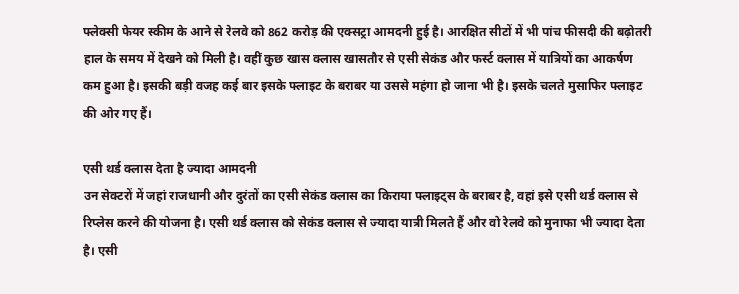फ्लेक्सी फेयर स्कीम के आने से रेलवे को 862 करोड़ की एक्सट्रा आमदनी हुई है। आरक्षित सीटों में भी पांच फीसदी की बढ़ोतरी हाल के समय में देखने को मिली है। वहीं कुछ खास क्लास खासतौर से एसी सेकंड और फर्स्ट क्लास में यात्रियों का आकर्षण कम हुआ है। इसकी बड़ी वजह कई बार इसके फ्लाइट के बराबर या उससे महंगा हो जाना भी है। इसके चलते मुसाफिर फ्लाइट की ओर गए हैं।

एसी थर्ड क्लास देता है ज्यादा आमदनी
उन सेक्टरों में जहां राजधानी और दुरंतों का एसी सेकंड क्लास का किराया फ्लाइट्स के बराबर है, वहां इसे एसी थर्ड क्लास से रिप्लेस करने की योजना है। एसी थर्ड क्लास को सेकंड क्लास से ज्यादा यात्री मिलते हैं और वो रेलवे को मुनाफा भी ज्यादा देता है। एसी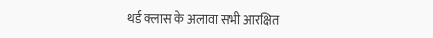थर्ड क्लास के अलावा सभी आरक्षित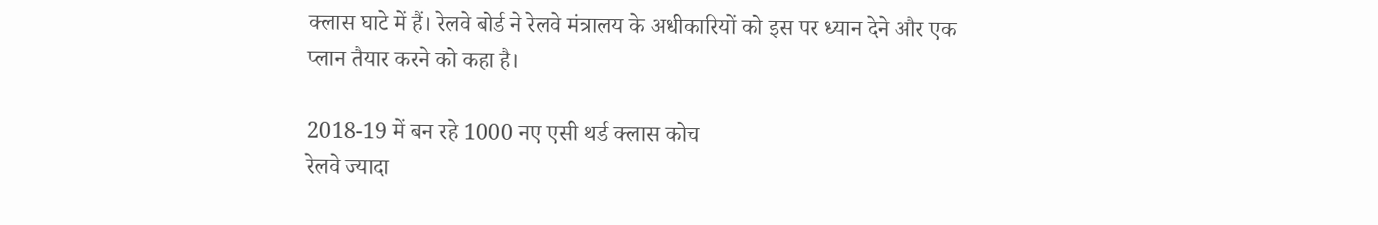क्लास घाटे में हैं। रेलवे बोर्ड ने रेलवे मंत्रालय के अधीकारियों को इस पर ध्यान देने और एक प्लान तैयार करने को कहा है।

2018-19 में बन रहे 1000 नए एसी थर्ड क्लास कोच
रेलवे ज्यादा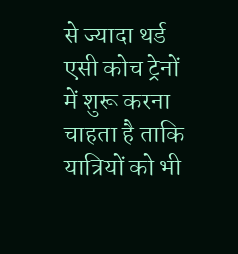से ज्यादा थर्ड एसी कोच ट्रेनों में शुरू करना चाहता है ताकि यात्रियों को भी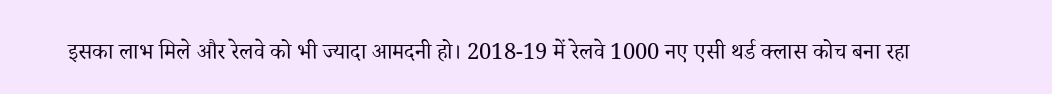इसका लाभ मिले और रेलवे को भी ज्यादा आमदनी हो। 2018-19 में रेलवे 1000 नए एसी थर्ड क्लास कोच बना रहा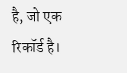है, जो एक रिकॉर्ड है।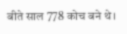बीते साल 778 कोच बने थे।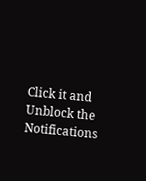Click it and Unblock the Notifications